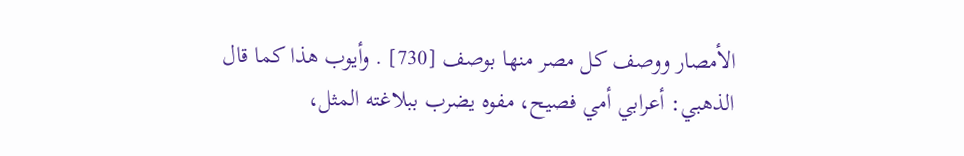الأمصار ووصف كل مصر منها بوصف [730] . وأيوب هذا كما قال الذهبي: أعرابي أمي فصيح، مفوه يضرب ببلاغته المثل،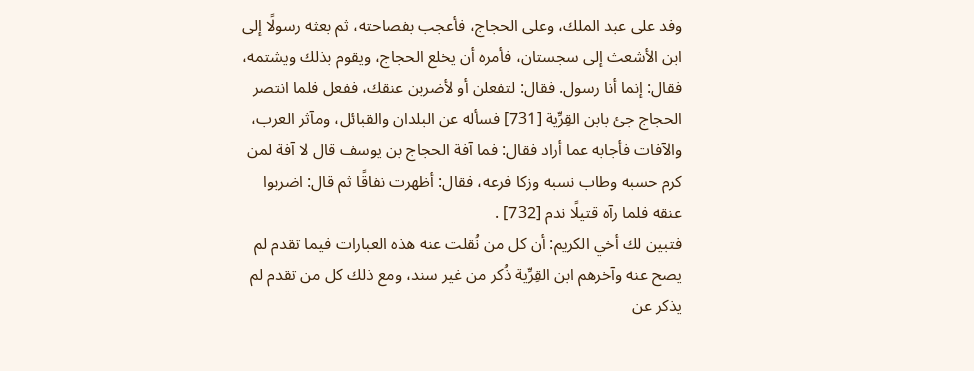وفد على عبد الملك، وعلى الحجاج، فأعجب بفصاحته، ثم بعثه رسولًا إلى ابن الأشعث إلى سجستان، فأمره أن يخلع الحجاج، ويقوم بذلك ويشتمه، فقال: إنما أنا رسول. فقال: لتفعلن أو لأضربن عنقك، ففعل فلما انتصر الحجاج جئ بابن القِرِّية [731] فسأله عن البلدان والقبائل، ومآثر العرب، والآفات فأجابه عما أراد فقال: فما آفة الحجاج بن يوسف قال لا آفة لمن كرم حسبه وطاب نسبه وزكا فرعه، فقال: أظهرت نفاقًا ثم قال: اضربوا عنقه فلما رآه قتيلًا ندم [732] .
فتبين لك أخي الكريم: أن كل من نُقلت عنه هذه العبارات فيما تقدم لم يصح عنه وآخرهم ابن القِرِّية ذُكر من غير سند، ومع ذلك كل من تقدم لم يذكر عن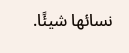نسائها شيئًا.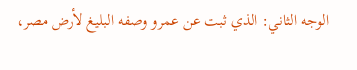الوجه الثاني: الذي ثبت عن عمرو وصفه البليغ لأرض مصر،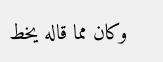وكان مما قاله يخط